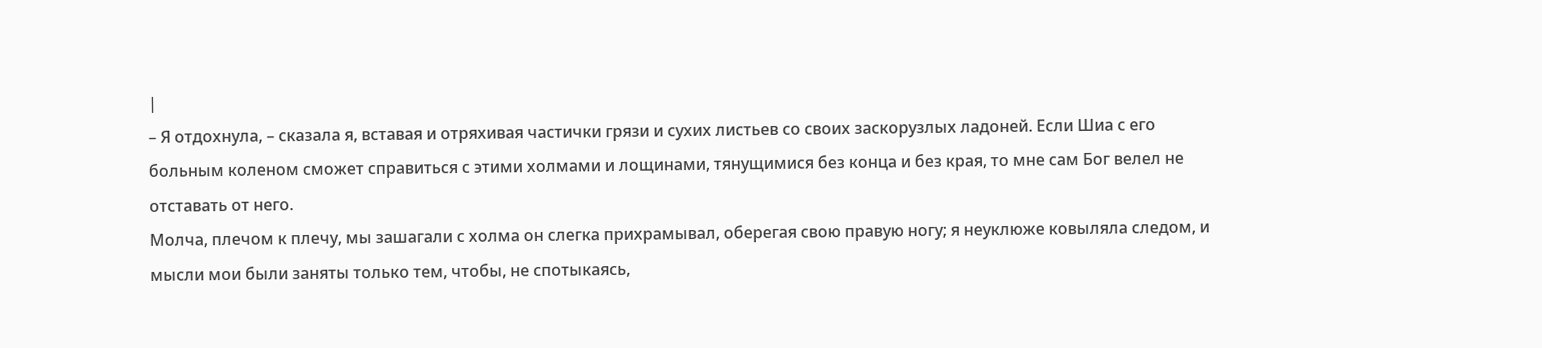|
– Я отдохнула, – сказала я, вставая и отряхивая частички грязи и сухих листьев со своих заскорузлых ладоней. Если Шиа с его больным коленом сможет справиться с этими холмами и лощинами, тянущимися без конца и без края, то мне сам Бог велел не отставать от него.
Молча, плечом к плечу, мы зашагали с холма он слегка прихрамывал, оберегая свою правую ногу; я неуклюже ковыляла следом, и мысли мои были заняты только тем, чтобы, не спотыкаясь,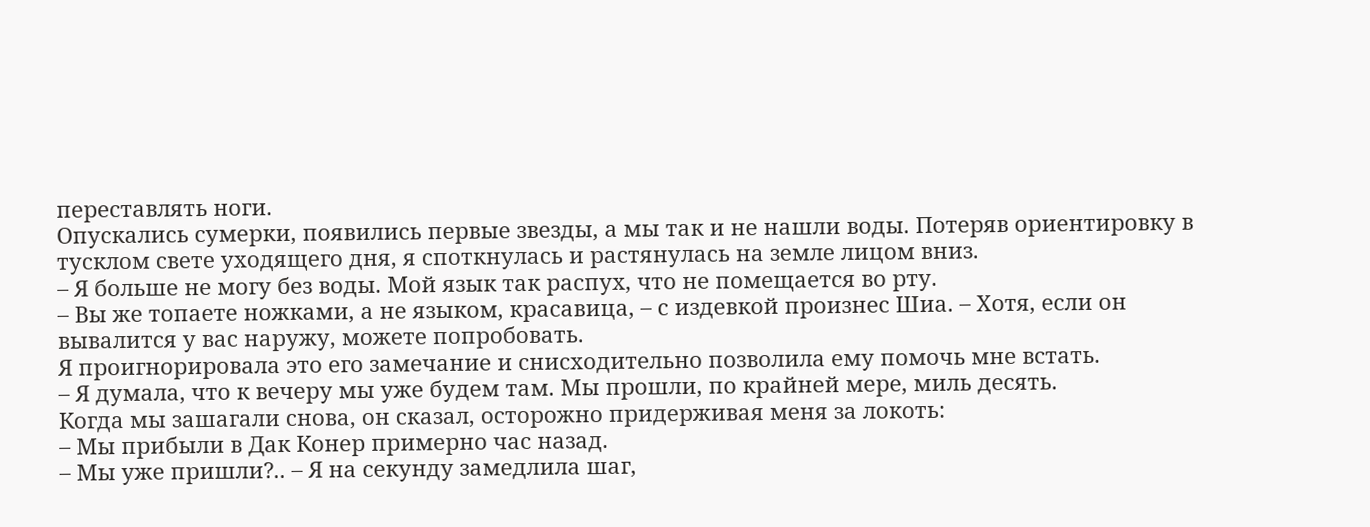переставлять ноги.
Опускались сумерки, появились первые звезды, а мы так и не нашли воды. Потеряв ориентировку в тусклом свете уходящего дня, я споткнулась и растянулась на земле лицом вниз.
– Я больше не могу без воды. Мой язык так распух, что не помещается во рту.
– Вы же топаете ножками, а не языком, красавица, – с издевкой произнес Шиа. – Хотя, если он вывалится у вас наружу, можете попробовать.
Я проигнорировала это его замечание и снисходительно позволила ему помочь мне встать.
– Я думала, что к вечеру мы уже будем там. Мы прошли, по крайней мере, миль десять.
Когда мы зашагали снова, он сказал, осторожно придерживая меня за локоть:
– Мы прибыли в Дак Конер примерно час назад.
– Мы уже пришли?.. – Я на секунду замедлила шаг,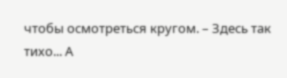чтобы осмотреться кругом. – Здесь так тихо... А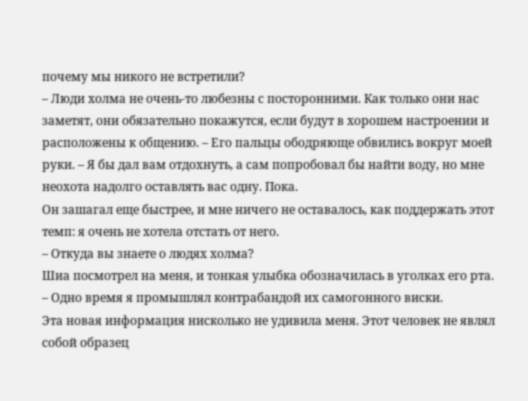почему мы никого не встретили?
– Люди холма не очень-то любезны с посторонними. Как только они нас заметят, они обязательно покажутся, если будут в хорошем настроении и расположены к общению. – Его пальцы ободряюще обвились вокруг моей руки. – Я бы дал вам отдохнуть, а сам попробовал бы найти воду, но мне неохота надолго оставлять вас одну. Пока.
Он зашагал еще быстрее, и мне ничего не оставалось, как поддержать этот темп: я очень не хотела отстать от него.
– Откуда вы знаете о людях холма?
Шиа посмотрел на меня, и тонкая улыбка обозначилась в уголках его рта.
– Одно время я промышлял контрабандой их самогонного виски.
Эта новая информация нисколько не удивила меня. Этот человек не являл собой образец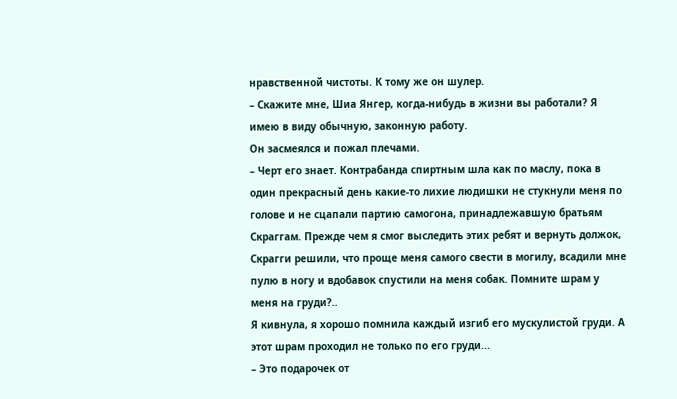нравственной чистоты. К тому же он шулер.
– Скажите мне, Шиа Янгер, когда-нибудь в жизни вы работали? Я имею в виду обычную, законную работу.
Он засмеялся и пожал плечами.
– Черт его знает. Контрабанда спиртным шла как по маслу, пока в один прекрасный день какие-то лихие людишки не стукнули меня по голове и не сцапали партию самогона, принадлежавшую братьям Скраггам. Прежде чем я смог выследить этих ребят и вернуть должок, Скрагги решили, что проще меня самого свести в могилу, всадили мне пулю в ногу и вдобавок спустили на меня собак. Помните шрам у меня на груди?..
Я кивнула, я хорошо помнила каждый изгиб его мускулистой груди. А этот шрам проходил не только по его груди...
– Это подарочек от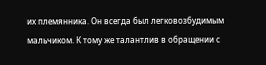их племянника. Он всегда был легковозбудимым мальчиком. К тому же талантлив в обращении с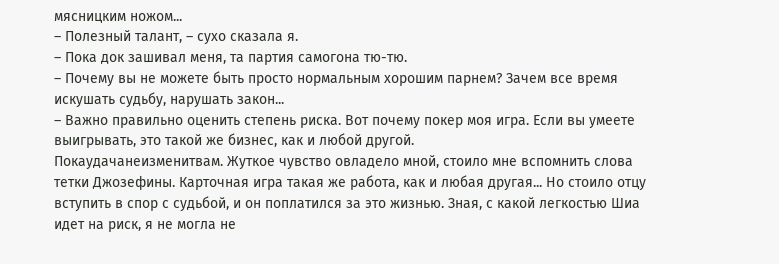мясницким ножом...
– Полезный талант, – сухо сказала я.
– Пока док зашивал меня, та партия самогона тю-тю.
– Почему вы не можете быть просто нормальным хорошим парнем? Зачем все время искушать судьбу, нарушать закон...
– Важно правильно оценить степень риска. Вот почему покер моя игра. Если вы умеете выигрывать, это такой же бизнес, как и любой другой.
Покаудачанеизменитвам. Жуткое чувство овладело мной, стоило мне вспомнить слова тетки Джозефины. Карточная игра такая же работа, как и любая другая... Но стоило отцу вступить в спор с судьбой, и он поплатился за это жизнью. Зная, с какой легкостью Шиа идет на риск, я не могла не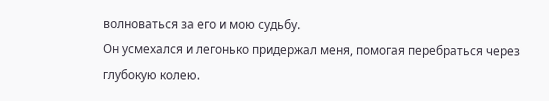волноваться за его и мою судьбу.
Он усмехался и легонько придержал меня, помогая перебраться через глубокую колею.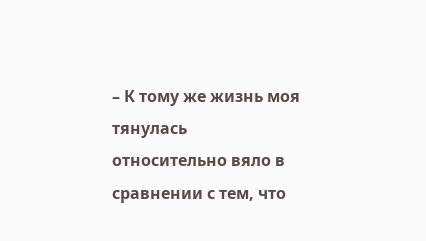– К тому же жизнь моя тянулась относительно вяло в сравнении с тем, что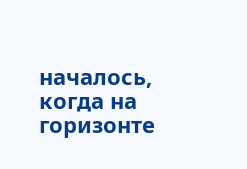началось, когда на горизонте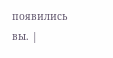появились вы. |